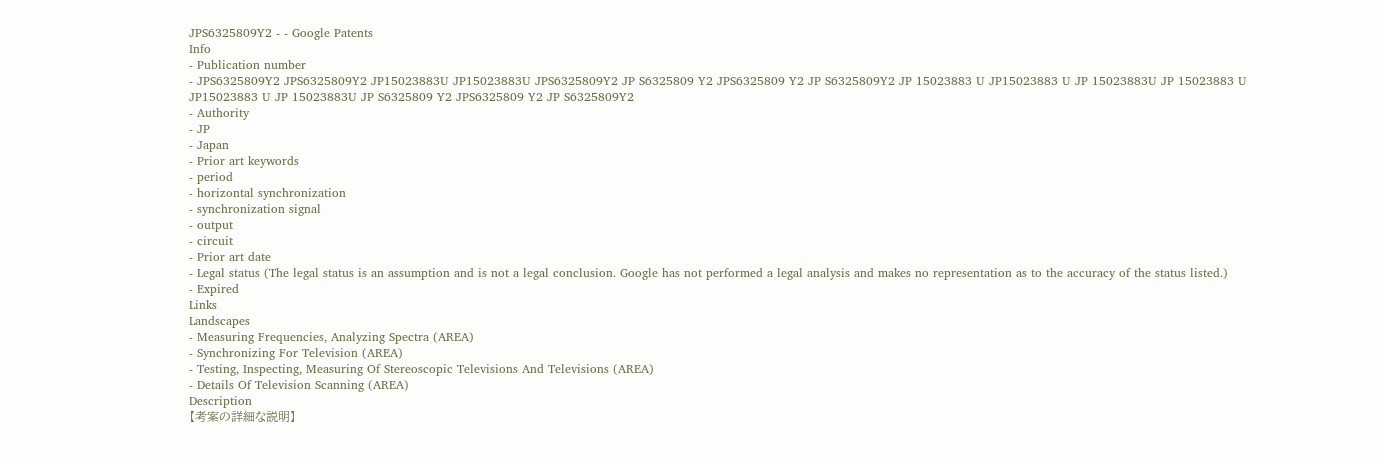JPS6325809Y2 - - Google Patents
Info
- Publication number
- JPS6325809Y2 JPS6325809Y2 JP15023883U JP15023883U JPS6325809Y2 JP S6325809 Y2 JPS6325809 Y2 JP S6325809Y2 JP 15023883 U JP15023883 U JP 15023883U JP 15023883 U JP15023883 U JP 15023883U JP S6325809 Y2 JPS6325809 Y2 JP S6325809Y2
- Authority
- JP
- Japan
- Prior art keywords
- period
- horizontal synchronization
- synchronization signal
- output
- circuit
- Prior art date
- Legal status (The legal status is an assumption and is not a legal conclusion. Google has not performed a legal analysis and makes no representation as to the accuracy of the status listed.)
- Expired
Links
Landscapes
- Measuring Frequencies, Analyzing Spectra (AREA)
- Synchronizing For Television (AREA)
- Testing, Inspecting, Measuring Of Stereoscopic Televisions And Televisions (AREA)
- Details Of Television Scanning (AREA)
Description
【考案の詳細な説明】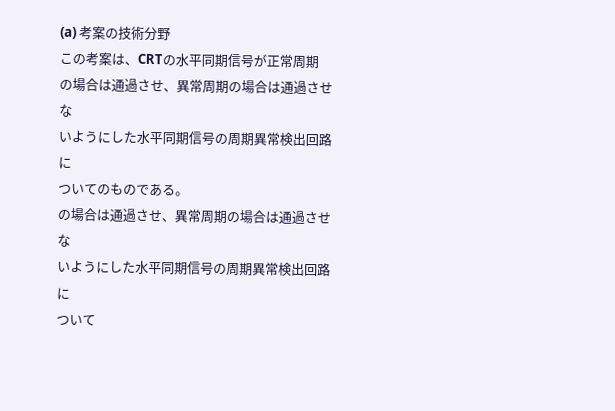(a) 考案の技術分野
この考案は、CRTの水平同期信号が正常周期
の場合は通過させ、異常周期の場合は通過させな
いようにした水平同期信号の周期異常検出回路に
ついてのものである。
の場合は通過させ、異常周期の場合は通過させな
いようにした水平同期信号の周期異常検出回路に
ついて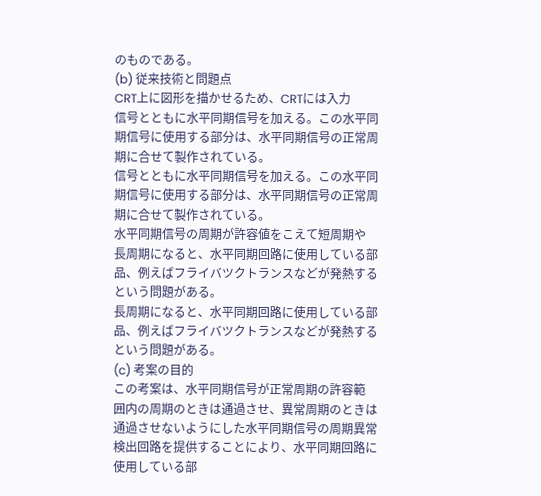のものである。
(b) 従来技術と問題点
CRT上に図形を描かせるため、CRTには入力
信号とともに水平同期信号を加える。この水平同
期信号に使用する部分は、水平同期信号の正常周
期に合せて製作されている。
信号とともに水平同期信号を加える。この水平同
期信号に使用する部分は、水平同期信号の正常周
期に合せて製作されている。
水平同期信号の周期が許容値をこえて短周期や
長周期になると、水平同期回路に使用している部
品、例えばフライバツクトランスなどが発熱する
という問題がある。
長周期になると、水平同期回路に使用している部
品、例えばフライバツクトランスなどが発熱する
という問題がある。
(c) 考案の目的
この考案は、水平同期信号が正常周期の許容範
囲内の周期のときは通過させ、異常周期のときは
通過させないようにした水平同期信号の周期異常
検出回路を提供することにより、水平同期回路に
使用している部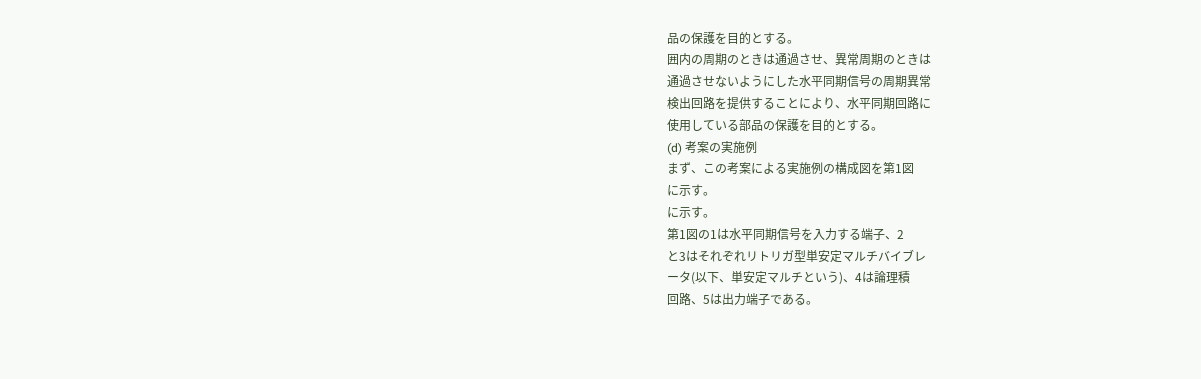品の保護を目的とする。
囲内の周期のときは通過させ、異常周期のときは
通過させないようにした水平同期信号の周期異常
検出回路を提供することにより、水平同期回路に
使用している部品の保護を目的とする。
(d) 考案の実施例
まず、この考案による実施例の構成図を第1図
に示す。
に示す。
第1図の1は水平同期信号を入力する端子、2
と3はそれぞれリトリガ型単安定マルチバイブレ
ータ(以下、単安定マルチという)、4は論理積
回路、5は出力端子である。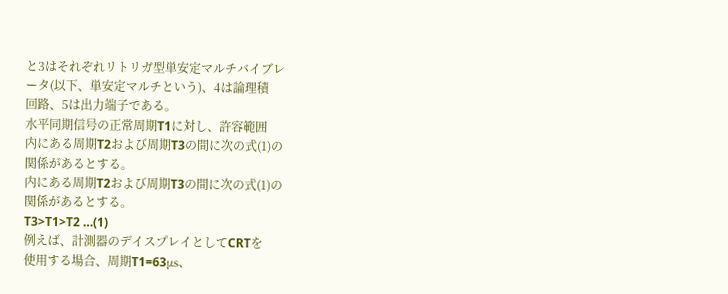と3はそれぞれリトリガ型単安定マルチバイブレ
ータ(以下、単安定マルチという)、4は論理積
回路、5は出力端子である。
水平同期信号の正常周期T1に対し、許容範囲
内にある周期T2および周期T3の間に次の式(1)の
関係があるとする。
内にある周期T2および周期T3の間に次の式(1)の
関係があるとする。
T3>T1>T2 …(1)
例えば、計測器のデイスプレイとしてCRTを
使用する場合、周期T1=63μs、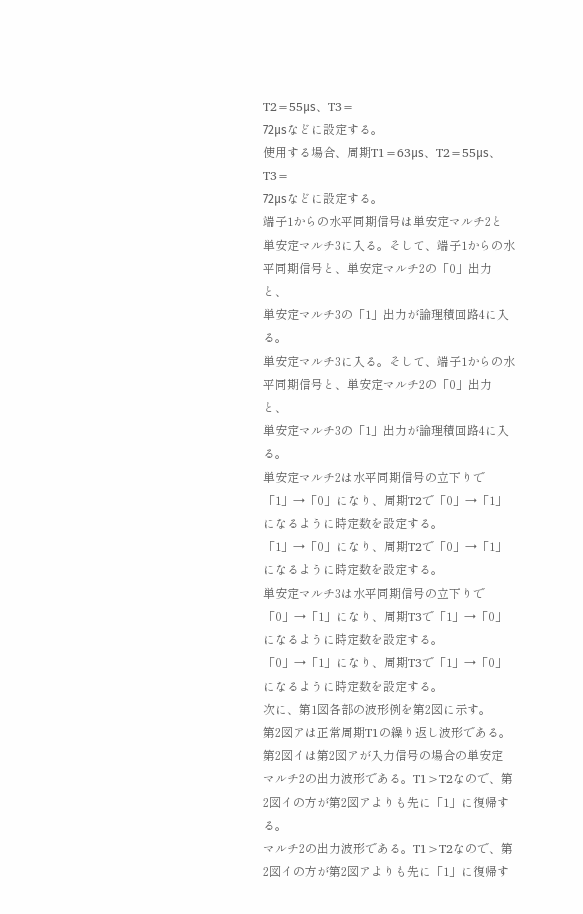T2=55μs、T3=
72μsなどに設定する。
使用する場合、周期T1=63μs、T2=55μs、T3=
72μsなどに設定する。
端子1からの水平同期信号は単安定マルチ2と
単安定マルチ3に入る。そして、端子1からの水
平同期信号と、単安定マルチ2の「0」出力と、
単安定マルチ3の「1」出力が論理積回路4に入
る。
単安定マルチ3に入る。そして、端子1からの水
平同期信号と、単安定マルチ2の「0」出力と、
単安定マルチ3の「1」出力が論理積回路4に入
る。
単安定マルチ2は水平同期信号の立下りで
「1」→「0」になり、周期T2で「0」→「1」
になるように時定数を設定する。
「1」→「0」になり、周期T2で「0」→「1」
になるように時定数を設定する。
単安定マルチ3は水平同期信号の立下りで
「0」→「1」になり、周期T3で「1」→「0」
になるように時定数を設定する。
「0」→「1」になり、周期T3で「1」→「0」
になるように時定数を設定する。
次に、第1図各部の波形例を第2図に示す。
第2図アは正常周期T1の繰り返し波形である。
第2図イは第2図アが入力信号の場合の単安定
マルチ2の出力波形である。T1>T2なので、第
2図イの方が第2図アよりも先に「1」に復帰す
る。
マルチ2の出力波形である。T1>T2なので、第
2図イの方が第2図アよりも先に「1」に復帰す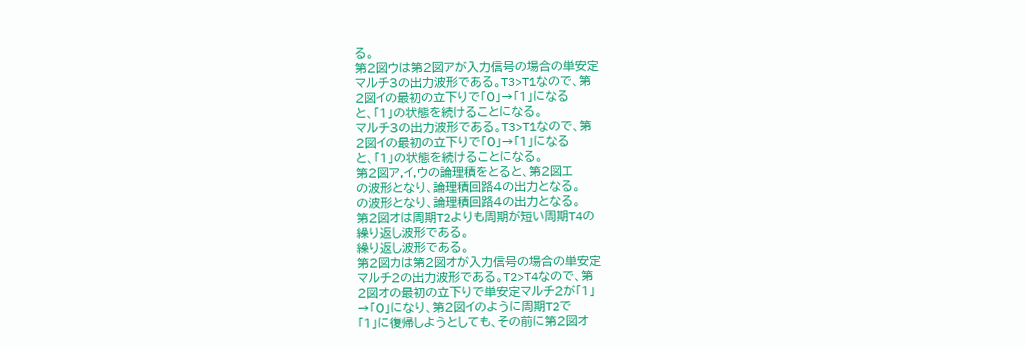る。
第2図ウは第2図アが入力信号の場合の単安定
マルチ3の出力波形である。T3>T1なので、第
2図イの最初の立下りで「0」→「1」になる
と、「1」の状態を続けることになる。
マルチ3の出力波形である。T3>T1なので、第
2図イの最初の立下りで「0」→「1」になる
と、「1」の状態を続けることになる。
第2図ア,イ,ウの論理積をとると、第2図エ
の波形となり、論理積回路4の出力となる。
の波形となり、論理積回路4の出力となる。
第2図オは周期T2よりも周期が短い周期T4の
繰り返し波形である。
繰り返し波形である。
第2図カは第2図オが入力信号の場合の単安定
マルチ2の出力波形である。T2>T4なので、第
2図オの最初の立下りで単安定マルチ2が「1」
→「0」になり、第2図イのように周期T2で
「1」に復帰しようとしても、その前に第2図オ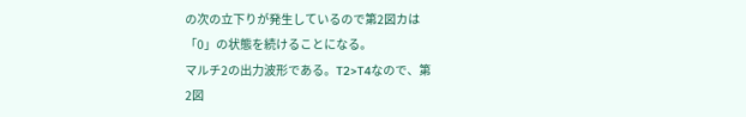の次の立下りが発生しているので第2図カは
「0」の状態を続けることになる。
マルチ2の出力波形である。T2>T4なので、第
2図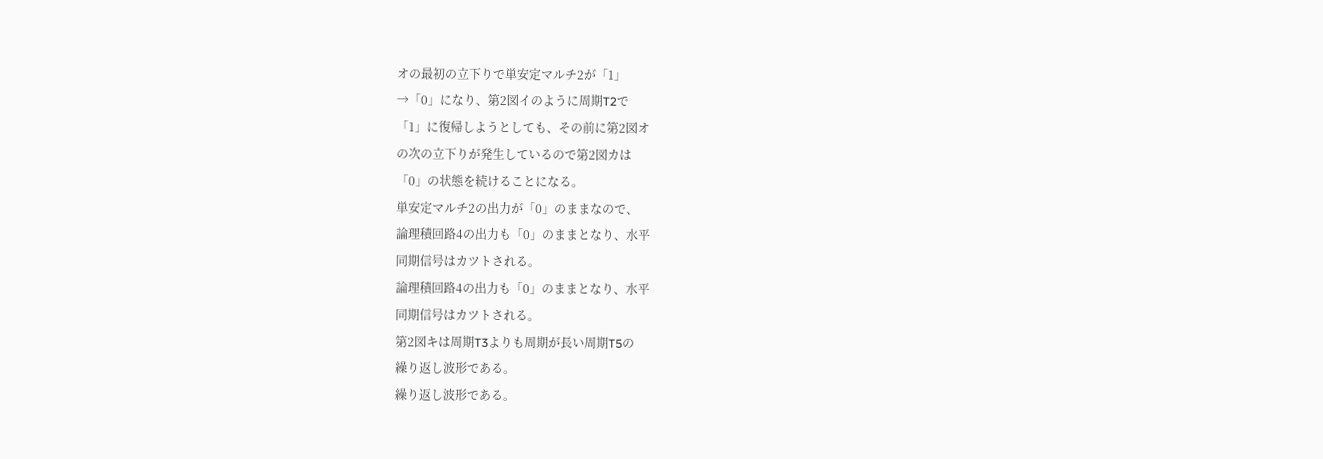オの最初の立下りで単安定マルチ2が「1」
→「0」になり、第2図イのように周期T2で
「1」に復帰しようとしても、その前に第2図オ
の次の立下りが発生しているので第2図カは
「0」の状態を続けることになる。
単安定マルチ2の出力が「0」のままなので、
論理積回路4の出力も「0」のままとなり、水平
同期信号はカツトされる。
論理積回路4の出力も「0」のままとなり、水平
同期信号はカツトされる。
第2図キは周期T3よりも周期が長い周期T5の
繰り返し波形である。
繰り返し波形である。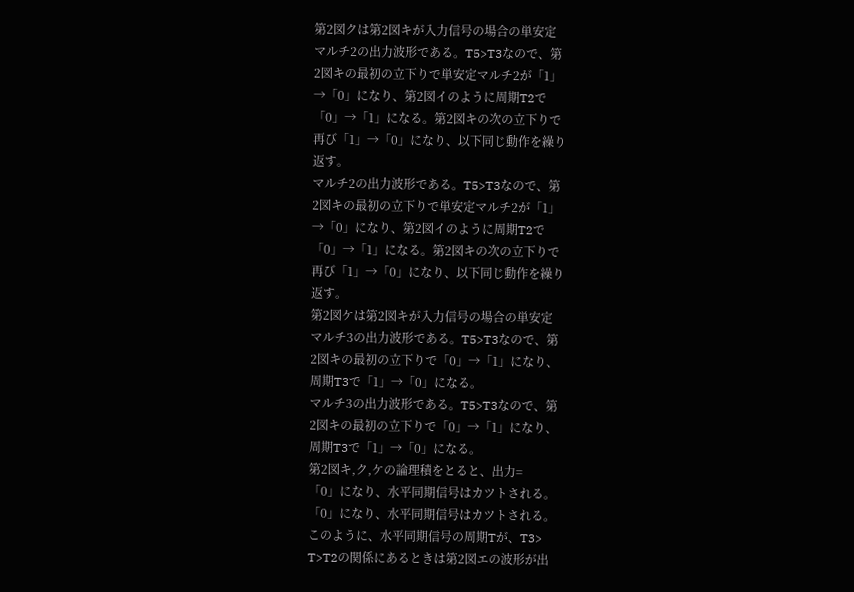第2図クは第2図キが入力信号の場合の単安定
マルチ2の出力波形である。T5>T3なので、第
2図キの最初の立下りで単安定マルチ2が「1」
→「0」になり、第2図イのように周期T2で
「0」→「1」になる。第2図キの次の立下りで
再び「1」→「0」になり、以下同じ動作を繰り
返す。
マルチ2の出力波形である。T5>T3なので、第
2図キの最初の立下りで単安定マルチ2が「1」
→「0」になり、第2図イのように周期T2で
「0」→「1」になる。第2図キの次の立下りで
再び「1」→「0」になり、以下同じ動作を繰り
返す。
第2図ケは第2図キが入力信号の場合の単安定
マルチ3の出力波形である。T5>T3なので、第
2図キの最初の立下りで「0」→「1」になり、
周期T3で「1」→「0」になる。
マルチ3の出力波形である。T5>T3なので、第
2図キの最初の立下りで「0」→「1」になり、
周期T3で「1」→「0」になる。
第2図キ,ク,ケの論理積をとると、出力=
「0」になり、水平同期信号はカツトされる。
「0」になり、水平同期信号はカツトされる。
このように、水平同期信号の周期Tが、T3>
T>T2の関係にあるときは第2図エの波形が出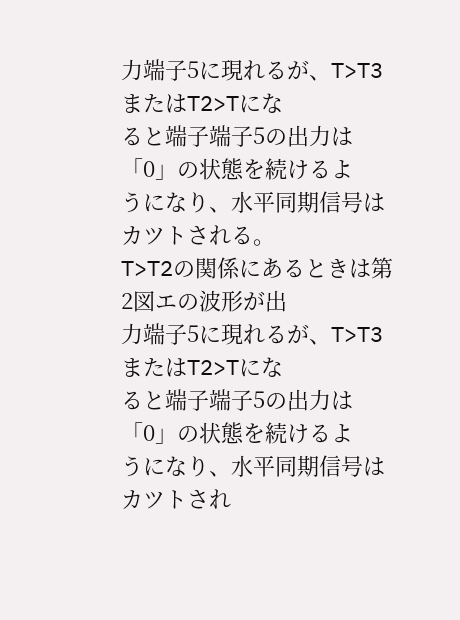力端子5に現れるが、T>T3またはT2>Tにな
ると端子端子5の出力は「0」の状態を続けるよ
うになり、水平同期信号はカツトされる。
T>T2の関係にあるときは第2図エの波形が出
力端子5に現れるが、T>T3またはT2>Tにな
ると端子端子5の出力は「0」の状態を続けるよ
うになり、水平同期信号はカツトされ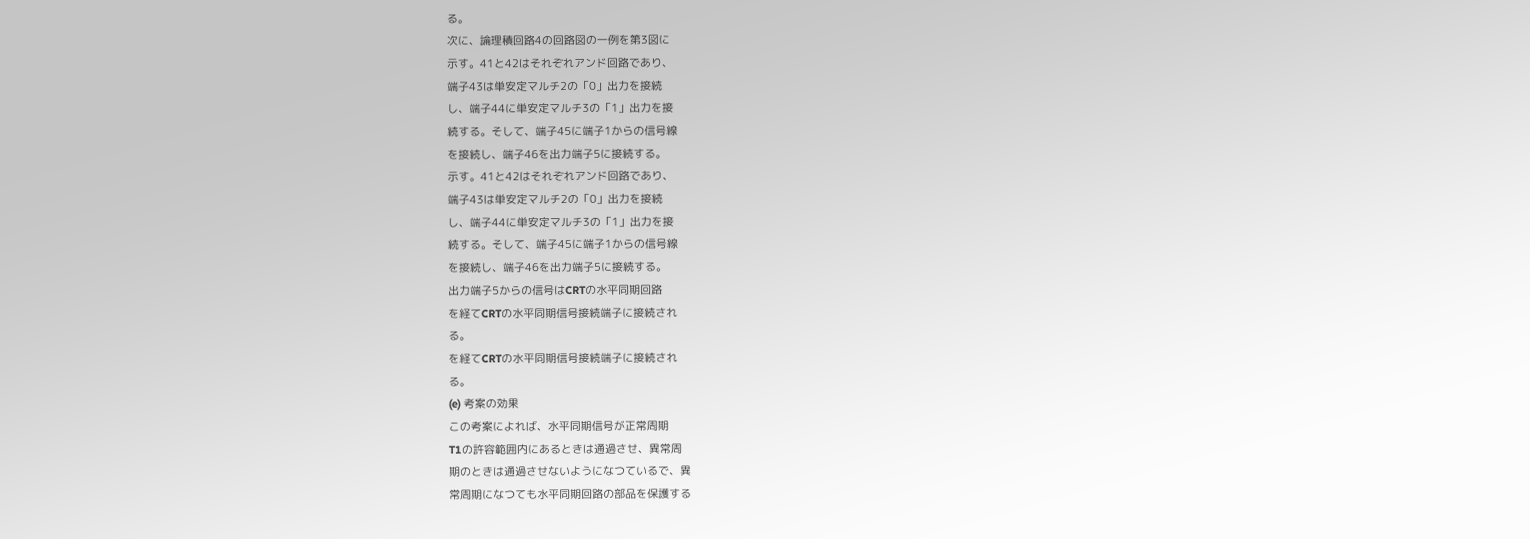る。
次に、論理積回路4の回路図の一例を第3図に
示す。41と42はそれぞれアンド回路であり、
端子43は単安定マルチ2の「0」出力を接続
し、端子44に単安定マルチ3の「1」出力を接
続する。そして、端子45に端子1からの信号線
を接続し、端子46を出力端子5に接続する。
示す。41と42はそれぞれアンド回路であり、
端子43は単安定マルチ2の「0」出力を接続
し、端子44に単安定マルチ3の「1」出力を接
続する。そして、端子45に端子1からの信号線
を接続し、端子46を出力端子5に接続する。
出力端子5からの信号はCRTの水平同期回路
を経てCRTの水平同期信号接続端子に接続され
る。
を経てCRTの水平同期信号接続端子に接続され
る。
(e) 考案の効果
この考案によれば、水平同期信号が正常周期
T1の許容範囲内にあるときは通過させ、異常周
期のときは通過させないようになつているで、異
常周期になつても水平同期回路の部品を保護する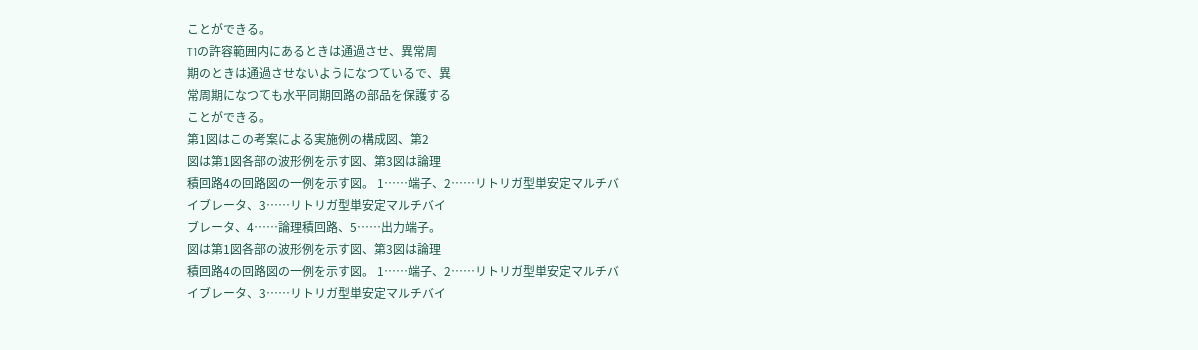ことができる。
T1の許容範囲内にあるときは通過させ、異常周
期のときは通過させないようになつているで、異
常周期になつても水平同期回路の部品を保護する
ことができる。
第1図はこの考案による実施例の構成図、第2
図は第1図各部の波形例を示す図、第3図は論理
積回路4の回路図の一例を示す図。 1……端子、2……リトリガ型単安定マルチバ
イブレータ、3……リトリガ型単安定マルチバイ
ブレータ、4……論理積回路、5……出力端子。
図は第1図各部の波形例を示す図、第3図は論理
積回路4の回路図の一例を示す図。 1……端子、2……リトリガ型単安定マルチバ
イブレータ、3……リトリガ型単安定マルチバイ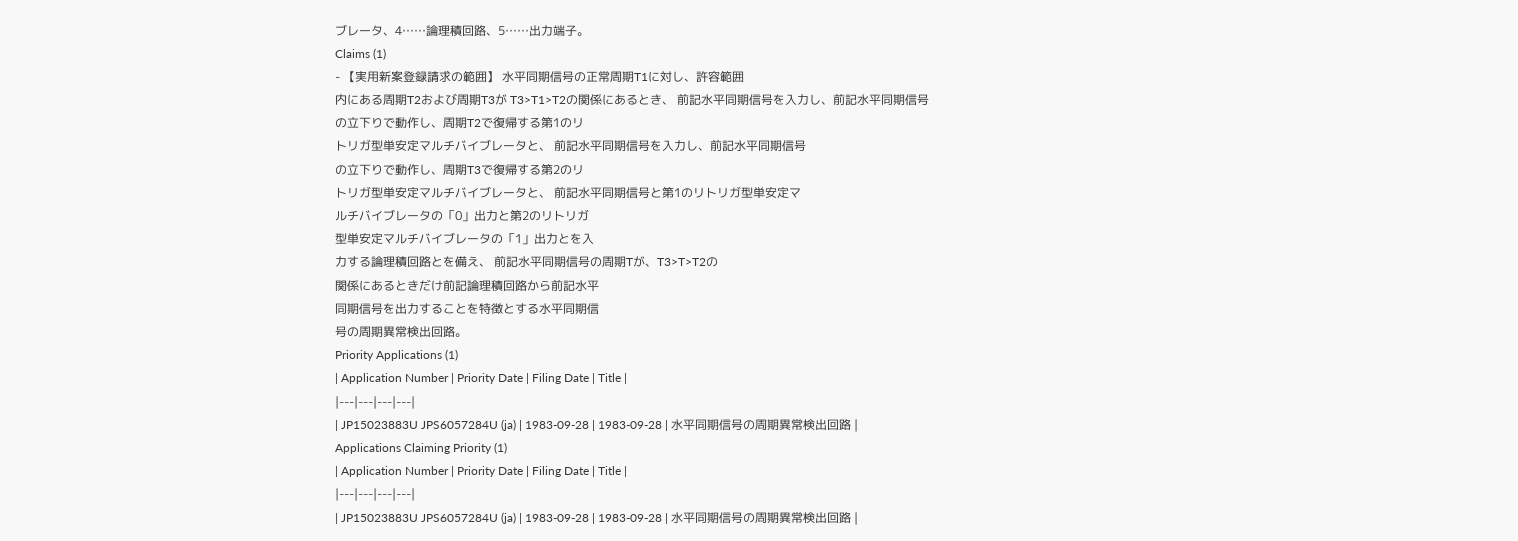ブレータ、4……論理積回路、5……出力端子。
Claims (1)
- 【実用新案登録請求の範囲】 水平同期信号の正常周期T1に対し、許容範囲
内にある周期T2および周期T3が T3>T1>T2の関係にあるとき、 前記水平同期信号を入力し、前記水平同期信号
の立下りで動作し、周期T2で復帰する第1のリ
トリガ型単安定マルチバイブレータと、 前記水平同期信号を入力し、前記水平同期信号
の立下りで動作し、周期T3で復帰する第2のリ
トリガ型単安定マルチバイブレータと、 前記水平同期信号と第1のリトリガ型単安定マ
ルチバイブレータの「0」出力と第2のリトリガ
型単安定マルチバイブレータの「1」出力とを入
力する論理積回路とを備え、 前記水平同期信号の周期Tが、T3>T>T2の
関係にあるときだけ前記論理積回路から前記水平
同期信号を出力することを特徴とする水平同期信
号の周期異常検出回路。
Priority Applications (1)
| Application Number | Priority Date | Filing Date | Title |
|---|---|---|---|
| JP15023883U JPS6057284U (ja) | 1983-09-28 | 1983-09-28 | 水平同期信号の周期異常検出回路 |
Applications Claiming Priority (1)
| Application Number | Priority Date | Filing Date | Title |
|---|---|---|---|
| JP15023883U JPS6057284U (ja) | 1983-09-28 | 1983-09-28 | 水平同期信号の周期異常検出回路 |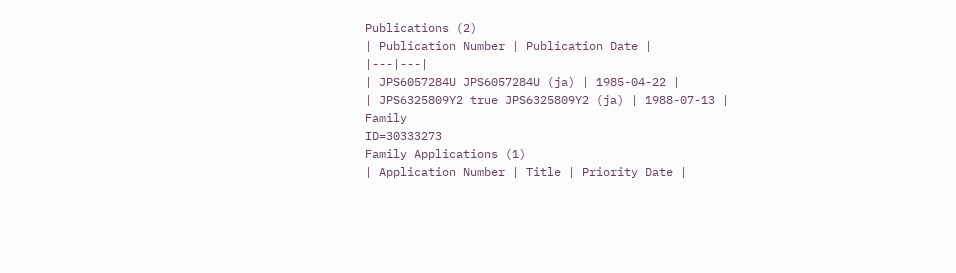Publications (2)
| Publication Number | Publication Date |
|---|---|
| JPS6057284U JPS6057284U (ja) | 1985-04-22 |
| JPS6325809Y2 true JPS6325809Y2 (ja) | 1988-07-13 |
Family
ID=30333273
Family Applications (1)
| Application Number | Title | Priority Date |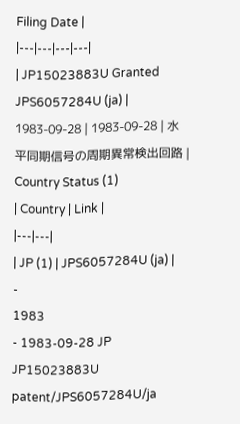Filing Date |
|---|---|---|---|
| JP15023883U Granted JPS6057284U (ja) | 1983-09-28 | 1983-09-28 | 水平同期信号の周期異常検出回路 |
Country Status (1)
| Country | Link |
|---|---|
| JP (1) | JPS6057284U (ja) |
-
1983
- 1983-09-28 JP JP15023883U patent/JPS6057284U/ja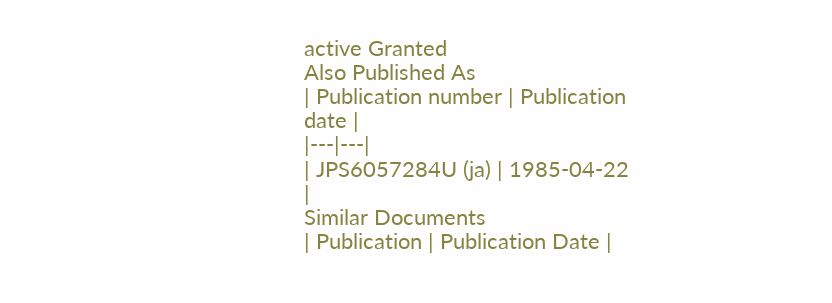active Granted
Also Published As
| Publication number | Publication date |
|---|---|
| JPS6057284U (ja) | 1985-04-22 |
Similar Documents
| Publication | Publication Date |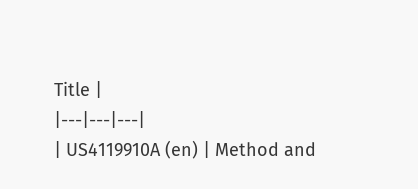Title |
|---|---|---|
| US4119910A (en) | Method and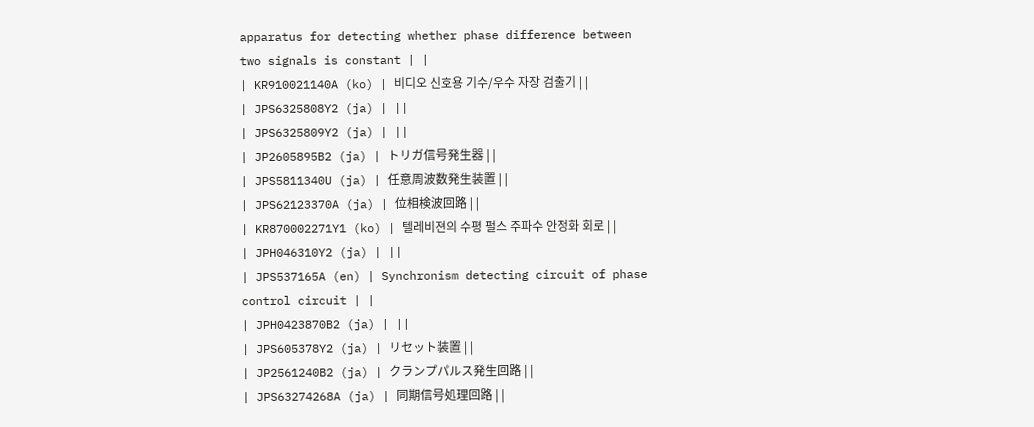apparatus for detecting whether phase difference between two signals is constant | |
| KR910021140A (ko) | 비디오 신호용 기수/우수 자장 검출기 | |
| JPS6325808Y2 (ja) | ||
| JPS6325809Y2 (ja) | ||
| JP2605895B2 (ja) | トリガ信号発生器 | |
| JPS5811340U (ja) | 任意周波数発生装置 | |
| JPS62123370A (ja) | 位相検波回路 | |
| KR870002271Y1 (ko) | 텔레비젼의 수평 펄스 주파수 안정화 회로 | |
| JPH046310Y2 (ja) | ||
| JPS537165A (en) | Synchronism detecting circuit of phase control circuit | |
| JPH0423870B2 (ja) | ||
| JPS605378Y2 (ja) | リセット装置 | |
| JP2561240B2 (ja) | クランプパルス発生回路 | |
| JPS63274268A (ja) | 同期信号処理回路 | |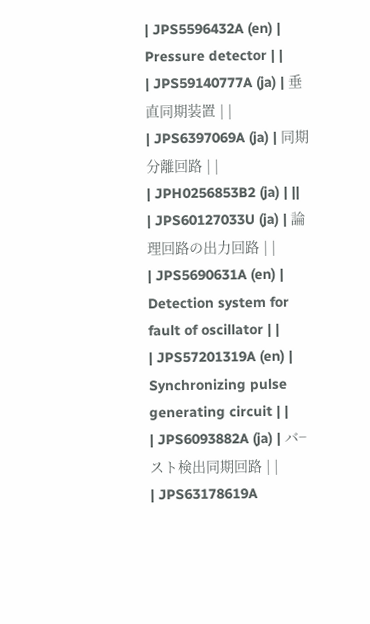| JPS5596432A (en) | Pressure detector | |
| JPS59140777A (ja) | 垂直同期装置 | |
| JPS6397069A (ja) | 同期分離回路 | |
| JPH0256853B2 (ja) | ||
| JPS60127033U (ja) | 論理回路の出力回路 | |
| JPS5690631A (en) | Detection system for fault of oscillator | |
| JPS57201319A (en) | Synchronizing pulse generating circuit | |
| JPS6093882A (ja) | バ−スト検出同期回路 | |
| JPS63178619A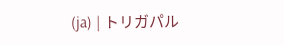(ja) | トリガパル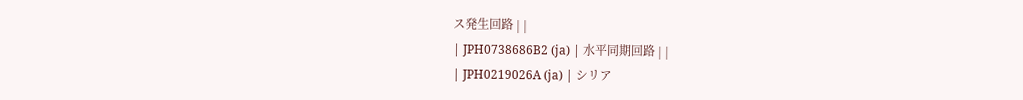ス発生回路 | |
| JPH0738686B2 (ja) | 水平同期回路 | |
| JPH0219026A (ja) | シリア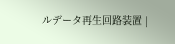ルデータ再生回路装置 |